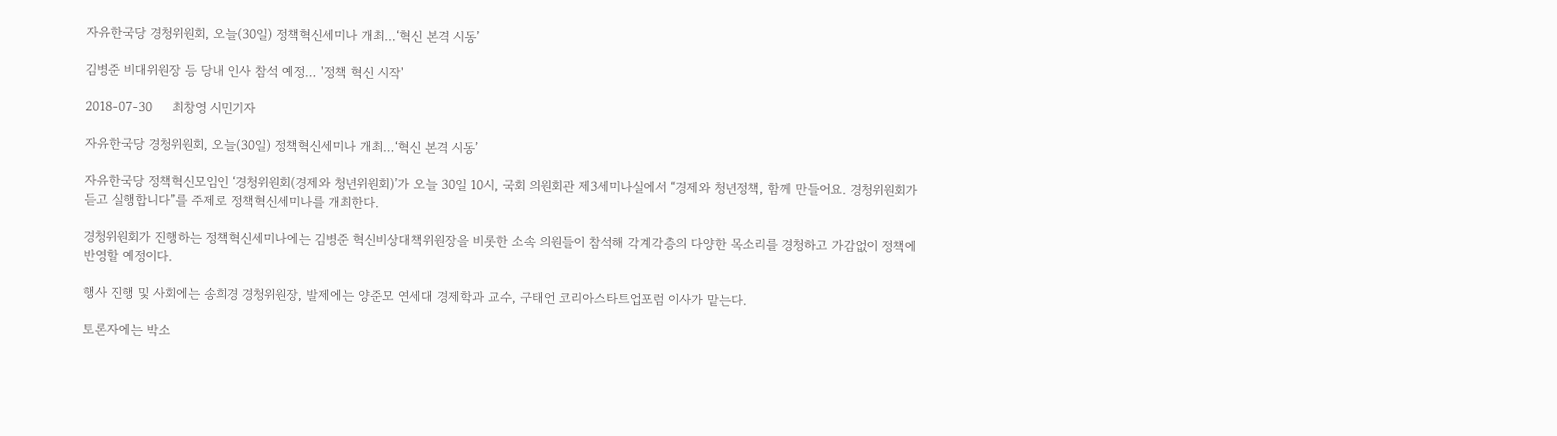자유한국당 경청위원회, 오늘(30일) 정책혁신세미나 개최…‘혁신 본격 시동’

김병준 비대위원장 등 당내 인사 참석 예정… '정책 혁신 시작'

2018-07-30     최창영 시민기자

자유한국당 경청위원회, 오늘(30일) 정책혁신세미나 개최…‘혁신 본격 시동’

자유한국당 정책혁신모임인 ‘경청위원회(경제와 청년위원회)’가 오늘 30일 10시, 국회 의원회관 제3세미나실에서 “경제와 청년정책, 함께 만들어요. 경청위원회가 듣고 실행합니다”를 주제로 정책혁신세미나를 개최한다.

경청위원회가 진행하는 정책혁신세미나에는 김병준 혁신비상대책위원장을 비롯한 소속 의원들이 참석해 각계각층의 다양한 목소리를 경청하고 가감없이 정책에 반영할 예정이다.

행사 진행 및 사회에는 송희경 경청위원장, 발제에는 양준모 연세대 경제학과 교수, 구태언 코리아스타트업포럼 이사가 맡는다.

토론자에는 박소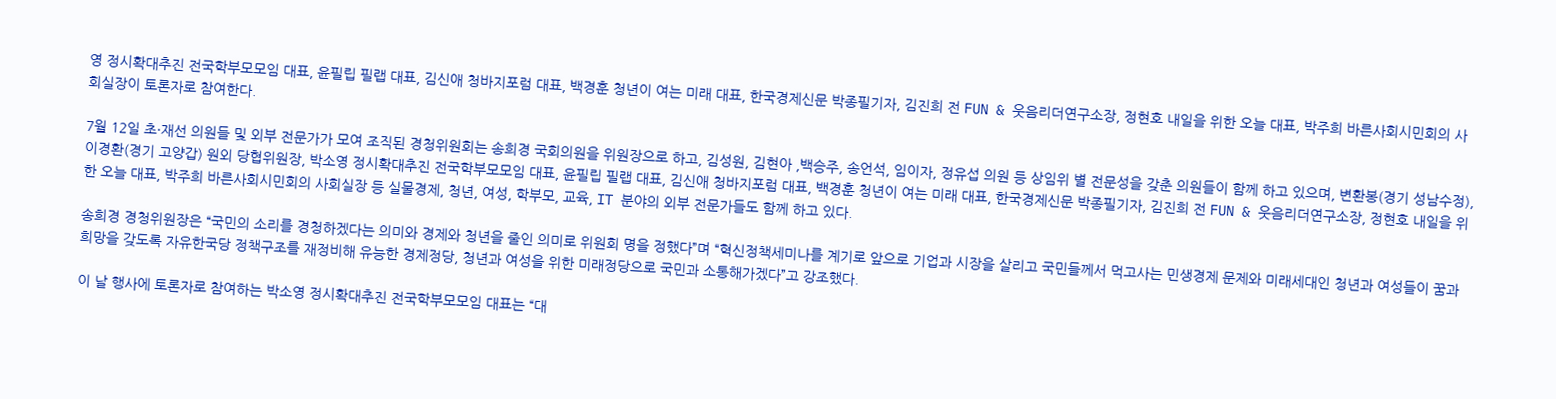영 정시확대추진 전국학부모모임 대표, 윤필립 필랩 대표, 김신애 청바지포럼 대표, 백경훈 청년이 여는 미래 대표, 한국경제신문 박종필기자, 김진희 전 FUN & 웃음리더연구소장, 정현호 내일을 위한 오늘 대표, 박주희 바른사회시민회의 사회실장이 토론자로 참여한다.

7월 12일 초·재선 의원들 및 외부 전문가가 모여 조직된 경청위원회는 송희경 국회의원을 위원장으로 하고, 김성원, 김현아 ,백승주, 송언석, 임이자, 정유섭 의원 등 상임위 별 전문성을 갖춘 의원들이 함께 하고 있으며, 변환봉(경기 성남수정), 이경환(경기 고양갑) 원외 당협위원장, 박소영 정시확대추진 전국학부모모임 대표, 윤필립 필랩 대표, 김신애 청바지포럼 대표, 백경훈 청년이 여는 미래 대표, 한국경제신문 박종필기자, 김진희 전 FUN & 웃음리더연구소장, 정현호 내일을 위한 오늘 대표, 박주희 바른사회시민회의 사회실장 등 실물경제, 청년, 여성, 학부모, 교육, IT 분야의 외부 전문가들도 함께 하고 있다.

송희경 경청위원장은 “국민의 소리를 경청하겠다는 의미와 경제와 청년을 줄인 의미로 위원회 명을 정했다”며 “혁신정책세미나를 계기로 앞으로 기업과 시장을 살리고 국민들께서 먹고사는 민생경제 문제와 미래세대인 청년과 여성들이 꿈과 희망을 갖도록 자유한국당 정책구조를 재정비해 유능한 경제정당, 청년과 여성을 위한 미래정당으로 국민과 소통해가겠다”고 강조했다.

이 날 행사에 토론자로 참여하는 박소영 정시확대추진 전국학부모모임 대표는 “대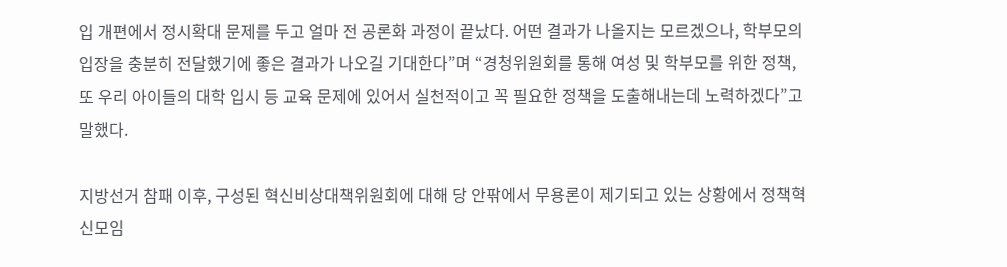입 개편에서 정시확대 문제를 두고 얼마 전 공론화 과정이 끝났다. 어떤 결과가 나올지는 모르겠으나, 학부모의 입장을 충분히 전달했기에 좋은 결과가 나오길 기대한다”며 “경청위원회를 통해 여성 및 학부모를 위한 정책, 또 우리 아이들의 대학 입시 등 교육 문제에 있어서 실천적이고 꼭 필요한 정책을 도출해내는데 노력하겠다”고 말했다.

지방선거 참패 이후, 구성된 혁신비상대책위원회에 대해 당 안팎에서 무용론이 제기되고 있는 상황에서 정책혁신모임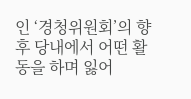인 ‘경청위원회’의 향후 당내에서 어떤 활동을 하며 잃어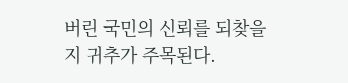버린 국민의 신뢰를 되찾을지 귀추가 주목된다.